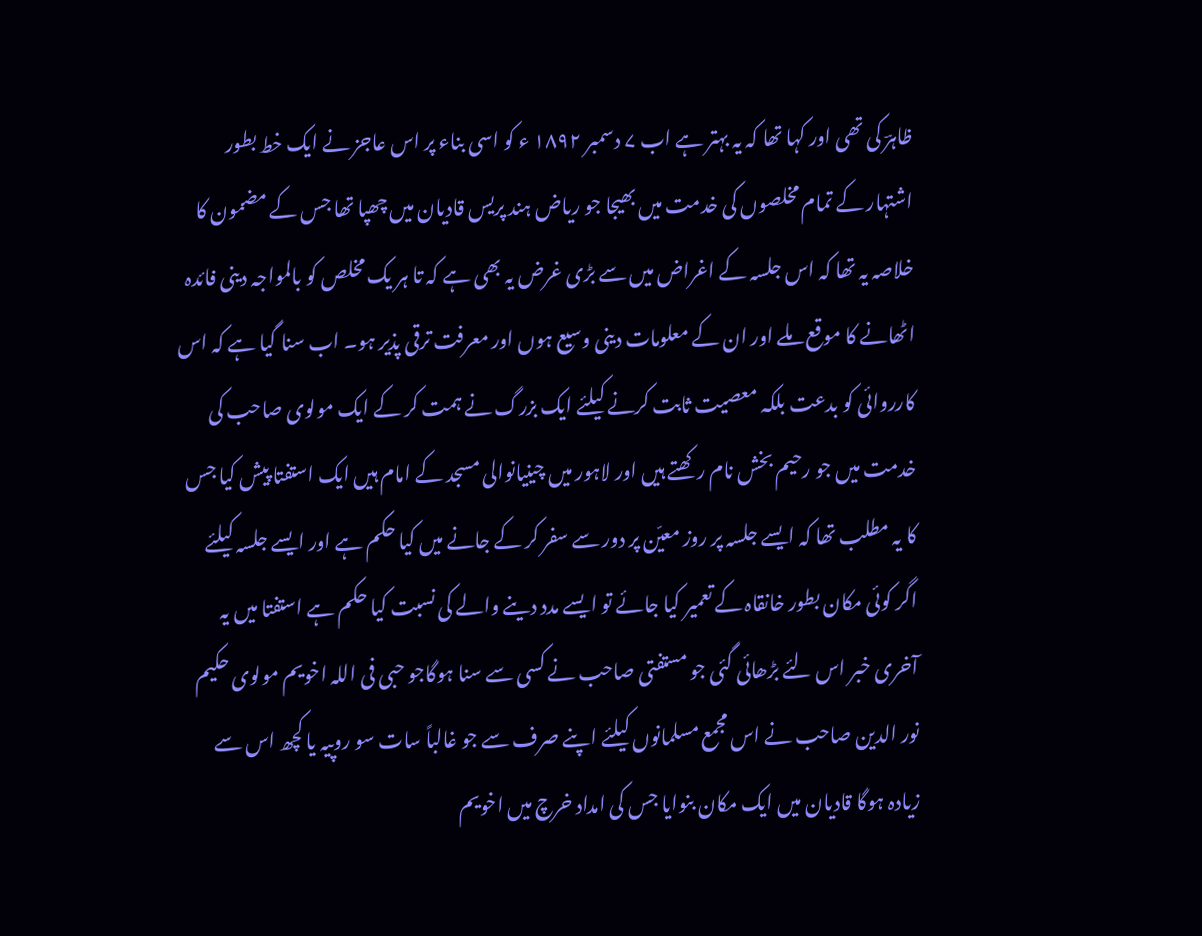ظاہرؔ کی تھی اور کہا تھا کہ یہ بہتر ہے اب ۷ دسمبر ۱۸۹۲ ء کو اسی بناء پر اس عاجز نے ایک خط بطور اشتہار کے تمام مخلصوں کی خدمت میں بھیجا جو ریاض ہند پریس قادیان میں چھپا تھا جس کے مضمون کا خلاصہ یہ تھا کہ اس جلسہ کے اغراض میں سے بڑی غرض یہ بھی ہے کہ تا ہر یک مخلص کو بالمواجہ دینی فائدہ اٹھانے کا موقع ملے اور ان کے معلومات دینی وسیع ہوں اور معرفت ترقی پذیر ہو۔ اب سنا گیا ہے کہ اس کارروائی کو بدعت بلکہ معصیت ثابت کرنے کیلئے ایک بزرگ نے ہمت کر کے ایک مولوی صاحب کی خدمت میں جو رحیم بخش نام رکھتے ہیں اور لاہور میں چینیانوالی مسجد کے امام ہیں ایک استفتا پیش کیا جس کا یہ مطلب تھا کہ ایسے جلسہ پر روز معیّن پر دور سے سفر کر کے جانے میں کیا حکم ہے اور ایسے جلسہ کیلئے اگر کوئی مکان بطور خانقاہ کے تعمیر کیا جائے تو ایسے مدد دینے والے کی نسبت کیا حکم ہے استفتا میں یہ آخری خبر اس لئے بڑھائی گئی جو مستفتی صاحب نے کسی سے سنا ہوگاجو حبی فی اللہ اخویم مولوی حکیم نور الدین صاحب نے اس مجمع مسلمانوں کیلئے اپنے صرف سے جو غالباً سات سو روپیہ یا کچھ اس سے زیادہ ہوگا قادیان میں ایک مکان بنوایا جس کی امداد خرچ میں اخویم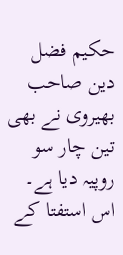حکیم فضل دین صاحب بھیروی نے بھی تین چار سو روپیہ دیا ہے۔ اس استفتا کے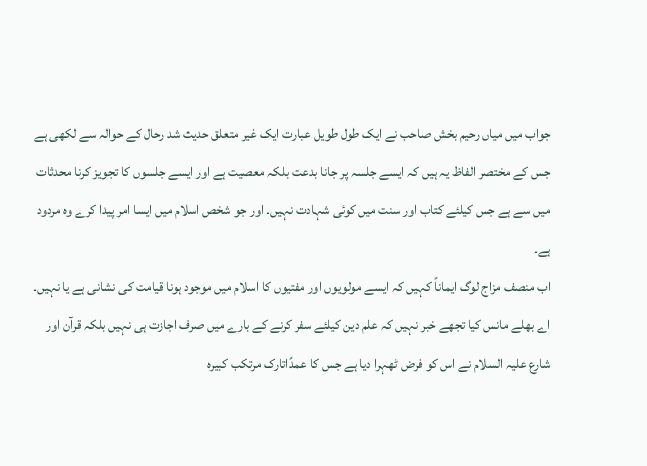جواب میں میاں رحیم بخش صاحب نے ایک طول طویل عبارت ایک غیر متعلق حدیث شد رحال کے حوالہ سے لکھی ہے جس کے مختصر الفاظ یہ ہیں کہ ایسے جلسہ پر جانا بدعت بلکہ معصیت ہے اور ایسے جلسوں کا تجویز کرنا محدثات میں سے ہے جس کیلئے کتاب اور سنت میں کوئی شہادت نہیں۔ اور جو شخص اسلام میں ایسا امر پیدا کرے وہ مردود ہے۔
اب منصف مزاج لوگ ایماناً کہیں کہ ایسے مولویوں اور مفتیوں کا اسلام میں موجود ہونا قیامت کی نشانی ہے یا نہیں۔ اے بھلے مانس کیا تجھے خبر نہیں کہ علم دین کیلئے سفر کرنے کے بارے میں صرف اجازت ہی نہیں بلکہ قرآن اور شارع علیہ السلام نے اس کو فرض ٹھہرا دیا ہے جس کا عمدًاتارک مرتکب کبیرہ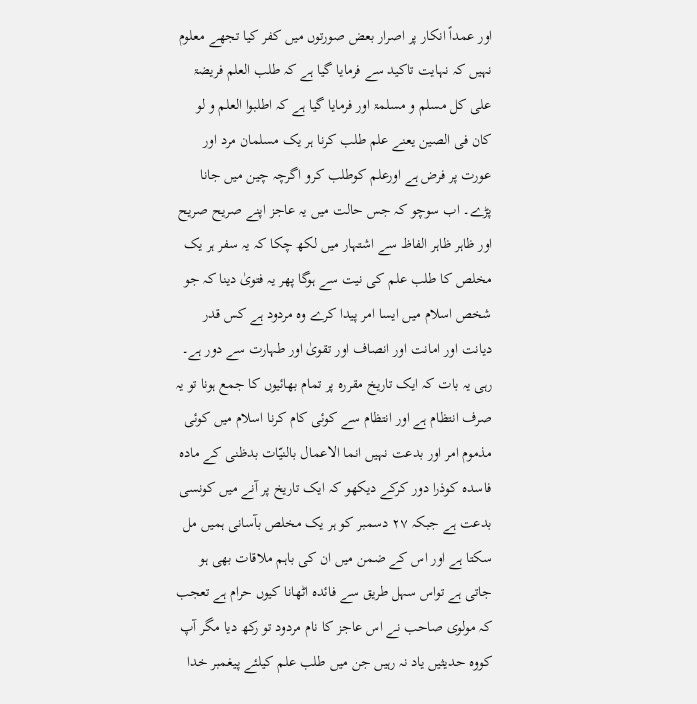اور عمداً انکار پر اصرار بعض صورتوں میں کفر کیا تجھے معلوم نہیں کہ نہایت تاکید سے فرمایا گیا ہے کہ طلب العلم فریضۃ علی کل مسلم و مسلمۃ اور فرمایا گیا ہے کہ اطلبوا العلم و لو کان فی الصین یعنے علم طلب کرنا ہر یک مسلمان مرد اور عورت پر فرض ہے اورعلم کوطلب کرو اگرچہ چین میں جانا پڑے۔ اب سوچو کہ جس حالت میں یہ عاجز اپنے صریح صریح اور ظاہر ظاہر الفاظ سے اشتہار میں لکھ چکا کہ یہ سفر ہر یک مخلص کا طلب علم کی نیت سے ہوگا پھر یہ فتویٰ دینا کہ جو شخص اسلام میں ایسا امر پیدا کرے وہ مردود ہے کس قدر دیانت اور امانت اور انصاف اور تقویٰ اور طہارت سے دور ہے۔ رہی یہ بات کہ ایک تاریخ مقررہ پر تمام بھائیوں کا جمع ہونا تو یہ صرف انتظام ہے اور انتظام سے کوئی کام کرنا اسلام میں کوئی مذموم امر اور بدعت نہیں انما الاعمال بالنیّات بدظنی کے مادہ فاسدہ کوذرا دور کرکے دیکھو کہ ایک تاریخ پر آنے میں کونسی بدعت ہے جبکہ ۲۷ دسمبر کو ہر یک مخلص بآسانی ہمیں مل سکتا ہے اور اس کے ضمن میں ان کی باہم ملاقات بھی ہو جاتی ہے تواس سہل طریق سے فائدہ اٹھانا کیوں حرام ہے تعجب کہ مولوی صاحب نے اس عاجز کا نام مردود تو رکھ دیا مگر آپ کووہ حدیثیں یاد نہ رہیں جن میں طلب علم کیلئے پیغمبر خدا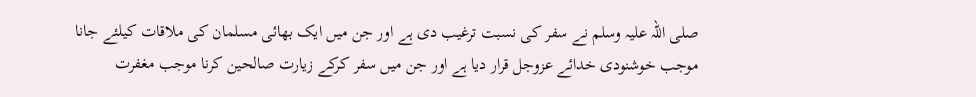صلی اللہ علیہ وسلم نے سفر کی نسبت ترغیب دی ہے اور جن میں ایک بھائی مسلمان کی ملاقات کیلئے جانا موجب خوشنودی خدائے عزوجل قرار دیا ہے اور جن میں سفر کرکے زیارت صالحین کرنا موجب مغفرت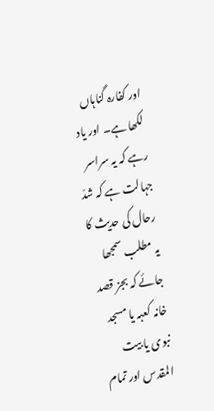اور کفارہ گناہاں لکھا ہے۔ اور یاد رہے کہ یہ سراسر جہالت ہے کہ شدّ رحال کی حدیث کا یہ مطلب سمجھا جائے کہ بجز قصد خانہ کعبہ یا مسجد نبوی یا بیت المقدس اور تمام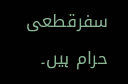سفرقطعی حرام ہیں۔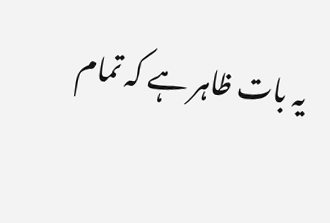یہ بات ظاہر ہے کہ تمام